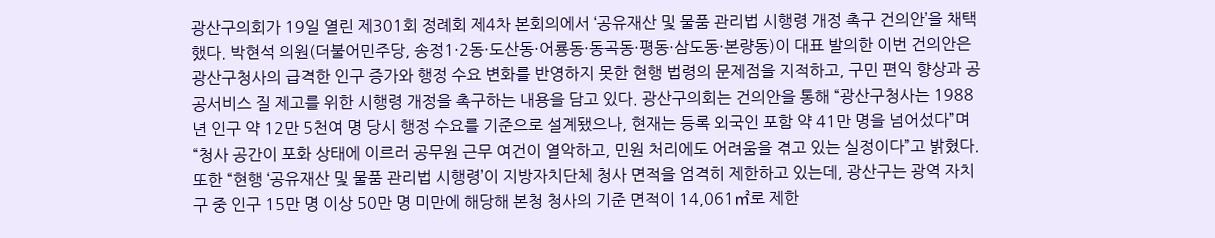광산구의회가 19일 열린 제301회 정례회 제4차 본회의에서 ‘공유재산 및 물품 관리법 시행령 개정 촉구 건의안’을 채택했다. 박현석 의원(더불어민주당, 송정1·2동·도산동·어룡동·동곡동·평동·삼도동·본량동)이 대표 발의한 이번 건의안은 광산구청사의 급격한 인구 증가와 행정 수요 변화를 반영하지 못한 현행 법령의 문제점을 지적하고, 구민 편익 향상과 공공서비스 질 제고를 위한 시행령 개정을 촉구하는 내용을 담고 있다. 광산구의회는 건의안을 통해 “광산구청사는 1988년 인구 약 12만 5천여 명 당시 행정 수요를 기준으로 설계됐으나, 현재는 등록 외국인 포함 약 41만 명을 넘어섰다”며 “청사 공간이 포화 상태에 이르러 공무원 근무 여건이 열악하고, 민원 처리에도 어려움을 겪고 있는 실정이다”고 밝혔다. 또한 “현행 ‘공유재산 및 물품 관리법 시행령’이 지방자치단체 청사 면적을 엄격히 제한하고 있는데, 광산구는 광역 자치구 중 인구 15만 명 이상 50만 명 미만에 해당해 본청 청사의 기준 면적이 14,061㎡로 제한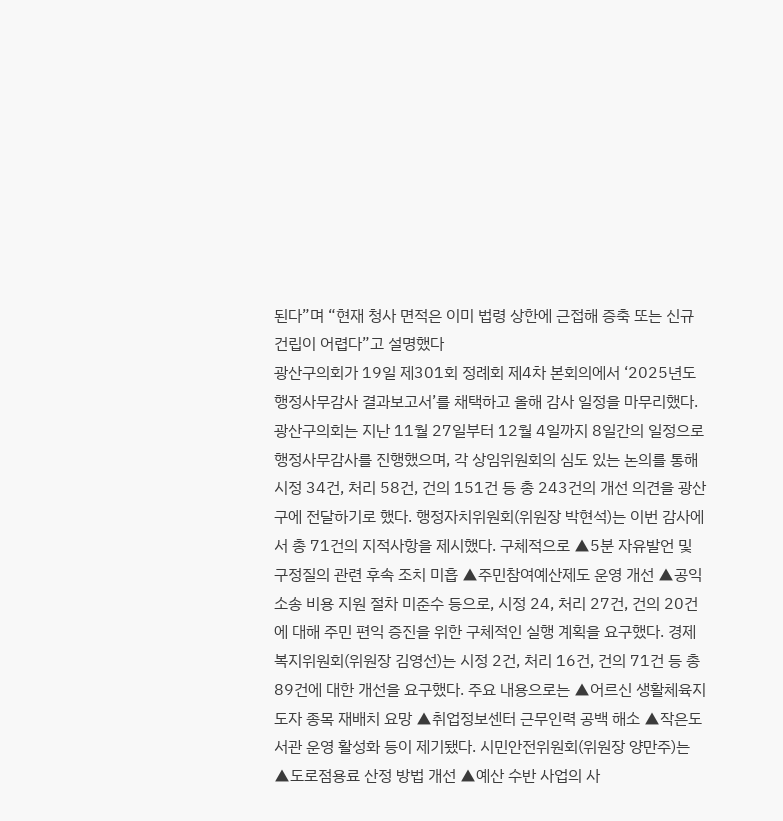된다”며 “현재 청사 면적은 이미 법령 상한에 근접해 증축 또는 신규 건립이 어렵다”고 설명했다
광산구의회가 19일 제301회 정례회 제4차 본회의에서 ‘2025년도 행정사무감사 결과보고서’를 채택하고 올해 감사 일정을 마무리했다. 광산구의회는 지난 11월 27일부터 12월 4일까지 8일간의 일정으로 행정사무감사를 진행했으며, 각 상임위원회의 심도 있는 논의를 통해 시정 34건, 처리 58건, 건의 151건 등 총 243건의 개선 의견을 광산구에 전달하기로 했다. 행정자치위원회(위원장 박현석)는 이번 감사에서 총 71건의 지적사항을 제시했다. 구체적으로 ▲5분 자유발언 및 구정질의 관련 후속 조치 미흡 ▲주민참여예산제도 운영 개선 ▲공익소송 비용 지원 절차 미준수 등으로, 시정 24, 처리 27건, 건의 20건에 대해 주민 편익 증진을 위한 구체적인 실행 계획을 요구했다. 경제복지위원회(위원장 김영선)는 시정 2건, 처리 16건, 건의 71건 등 총 89건에 대한 개선을 요구했다. 주요 내용으로는 ▲어르신 생활체육지도자 종목 재배치 요망 ▲취업정보센터 근무인력 공백 해소 ▲작은도서관 운영 활성화 등이 제기됐다. 시민안전위원회(위원장 양만주)는 ▲도로점용료 산정 방법 개선 ▲예산 수반 사업의 사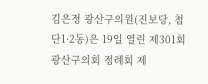김은정 광산구의원(진보당, 첨단1·2동)은 19일 열린 제301회 광산구의회 정례회 제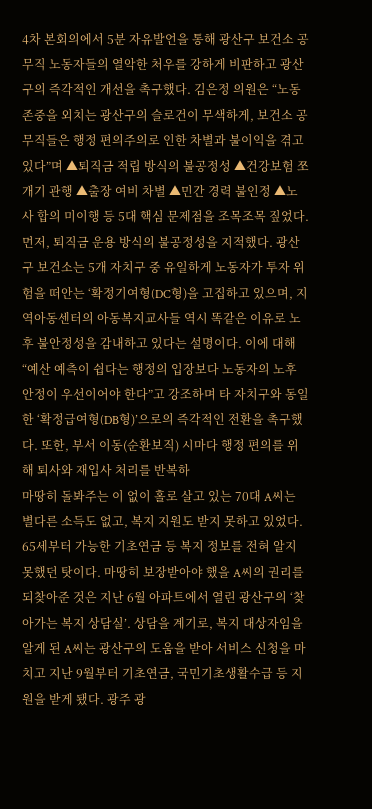4차 본회의에서 5분 자유발언을 통해 광산구 보건소 공무직 노동자들의 열악한 처우를 강하게 비판하고 광산구의 즉각적인 개선을 촉구했다. 김은정 의원은 “노동 존중을 외치는 광산구의 슬로건이 무색하게, 보건소 공무직들은 행정 편의주의로 인한 차별과 불이익을 겪고 있다”며 ▲퇴직금 적립 방식의 불공정성 ▲건강보험 쪼개기 관행 ▲출장 여비 차별 ▲민간 경력 불인정 ▲노사 합의 미이행 등 5대 핵심 문제점을 조목조목 짚었다. 먼저, 퇴직금 운용 방식의 불공정성을 지적했다. 광산구 보건소는 5개 자치구 중 유일하게 노동자가 투자 위험을 떠안는 ‘확정기여형(DC형)을 고집하고 있으며, 지역아동센터의 아동복지교사들 역시 똑같은 이유로 노후 불안정성을 감내하고 있다는 설명이다. 이에 대해 “예산 예측이 쉽다는 행정의 입장보다 노동자의 노후 안정이 우선이어야 한다”고 강조하며 타 자치구와 동일한 ‘확정급여형(DB형)’으로의 즉각적인 전환을 촉구했다. 또한, 부서 이동(순환보직) 시마다 행정 편의를 위해 퇴사와 재입사 처리를 반복하
마땅히 돌봐주는 이 없이 홀로 살고 있는 70대 A씨는 별다른 소득도 없고, 복지 지원도 받지 못하고 있었다. 65세부터 가능한 기초연금 등 복지 정보를 전혀 알지 못했던 탓이다. 마땅히 보장받아야 했을 A씨의 권리를 되찾아준 것은 지난 6월 아파트에서 열린 광산구의 ‘찾아가는 복지 상담실’. 상담을 계기로, 복지 대상자임을 알게 된 A씨는 광산구의 도움을 받아 서비스 신청을 마치고 지난 9월부터 기초연금, 국민기초생활수급 등 지원을 받게 됐다. 광주 광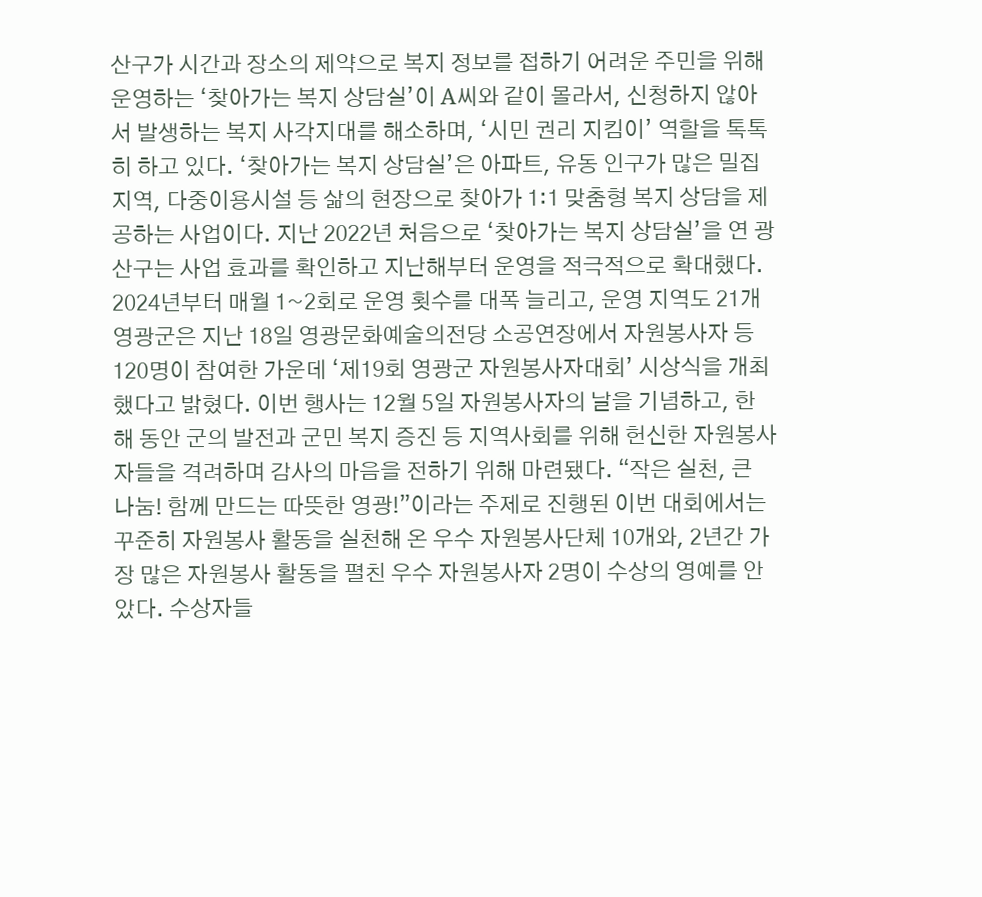산구가 시간과 장소의 제약으로 복지 정보를 접하기 어려운 주민을 위해 운영하는 ‘찾아가는 복지 상담실’이 A씨와 같이 몰라서, 신청하지 않아서 발생하는 복지 사각지대를 해소하며, ‘시민 권리 지킴이’ 역할을 톡톡히 하고 있다. ‘찾아가는 복지 상담실’은 아파트, 유동 인구가 많은 밀집 지역, 다중이용시설 등 삶의 현장으로 찾아가 1:1 맞춤형 복지 상담을 제공하는 사업이다. 지난 2022년 처음으로 ‘찾아가는 복지 상담실’을 연 광산구는 사업 효과를 확인하고 지난해부터 운영을 적극적으로 확대했다. 2024년부터 매월 1~2회로 운영 횟수를 대폭 늘리고, 운영 지역도 21개
영광군은 지난 18일 영광문화예술의전당 소공연장에서 자원봉사자 등 120명이 참여한 가운데 ‘제19회 영광군 자원봉사자대회’ 시상식을 개최했다고 밝혔다. 이번 행사는 12월 5일 자원봉사자의 날을 기념하고, 한 해 동안 군의 발전과 군민 복지 증진 등 지역사회를 위해 헌신한 자원봉사자들을 격려하며 감사의 마음을 전하기 위해 마련됐다. “작은 실천, 큰 나눔! 함께 만드는 따뜻한 영광!”이라는 주제로 진행된 이번 대회에서는 꾸준히 자원봉사 활동을 실천해 온 우수 자원봉사단체 10개와, 2년간 가장 많은 자원봉사 활동을 펼친 우수 자원봉사자 2명이 수상의 영예를 안았다. 수상자들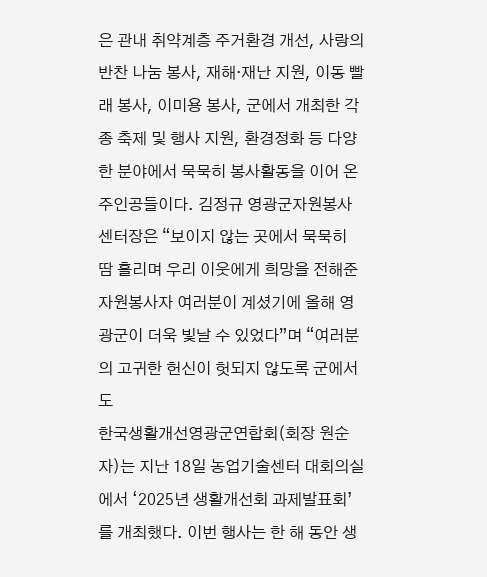은 관내 취약계층 주거환경 개선, 사랑의 반찬 나눔 봉사, 재해·재난 지원, 이동 빨래 봉사, 이미용 봉사, 군에서 개최한 각종 축제 및 행사 지원, 환경정화 등 다양한 분야에서 묵묵히 봉사활동을 이어 온 주인공들이다. 김정규 영광군자원봉사센터장은 “보이지 않는 곳에서 묵묵히 땀 흘리며 우리 이웃에게 희망을 전해준 자원봉사자 여러분이 계셨기에 올해 영광군이 더욱 빛날 수 있었다”며 “여러분의 고귀한 헌신이 헛되지 않도록 군에서도
한국생활개선영광군연합회(회장 원순자)는 지난 18일 농업기술센터 대회의실에서 ‘2025년 생활개선회 과제발표회’를 개최했다. 이번 행사는 한 해 동안 생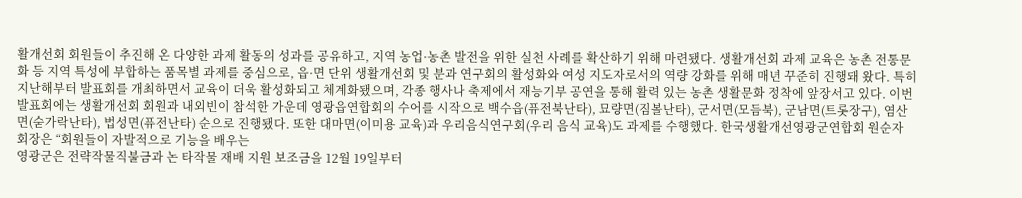활개선회 회원들이 추진해 온 다양한 과제 활동의 성과를 공유하고, 지역 농업·농촌 발전을 위한 실천 사례를 확산하기 위해 마련됐다. 생활개선회 과제 교육은 농촌 전통문화 등 지역 특성에 부합하는 품목별 과제를 중심으로, 읍·면 단위 생활개선회 및 분과 연구회의 활성화와 여성 지도자로서의 역량 강화를 위해 매년 꾸준히 진행돼 왔다. 특히 지난해부터 발표회를 개최하면서 교육이 더욱 활성화되고 체계화됐으며, 각종 행사나 축제에서 재능기부 공연을 통해 활력 있는 농촌 생활문화 정착에 앞장서고 있다. 이번 발표회에는 생활개선회 회원과 내외빈이 참석한 가운데 영광읍연합회의 수어를 시작으로 백수읍(퓨전북난타), 묘량면(짐볼난타), 군서면(모듬북), 군남면(트롯장구), 염산면(숟가락난타), 법성면(퓨전난타) 순으로 진행됐다. 또한 대마면(이미용 교육)과 우리음식연구회(우리 음식 교육)도 과제를 수행했다. 한국생활개선영광군연합회 원순자 회장은 “회원들이 자발적으로 기능을 배우는
영광군은 전략작물직불금과 논 타작물 재배 지원 보조금을 12월 19일부터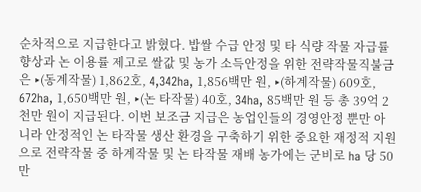순차적으로 지급한다고 밝혔다. 밥쌀 수급 안정 및 타 식량 작물 자급률 향상과 논 이용률 제고로 쌀값 및 농가 소득안정을 위한 전략작물직불금은 ‣(동계작물) 1,862호, 4,342ha, 1,856백만 원, ‣(하계작물) 609호, 672ha, 1,650백만 원, ‣(논 타작물) 40호, 34ha, 85백만 원 등 총 39억 2천만 원이 지급된다. 이번 보조금 지급은 농업인들의 경영안정 뿐만 아니라 안정적인 논 타작물 생산 환경을 구축하기 위한 중요한 재정적 지원으로 전략작물 중 하계작물 및 논 타작물 재배 농가에는 군비로 ha 당 50만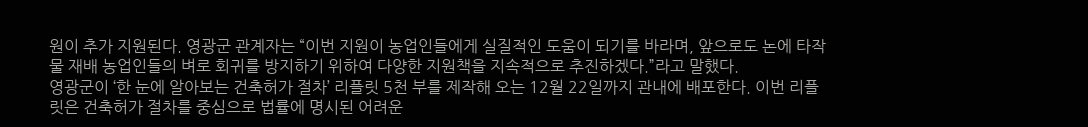원이 추가 지원된다. 영광군 관계자는 “이번 지원이 농업인들에게 실질적인 도움이 되기를 바라며, 앞으로도 논에 타작물 재배 농업인들의 벼로 회귀를 방지하기 위하여 다양한 지원책을 지속적으로 추진하겠다.”라고 말했다.
영광군이 ‘한 눈에 알아보는 건축허가 절차’ 리플릿 5천 부를 제작해 오는 12월 22일까지 관내에 배포한다. 이번 리플릿은 건축허가 절차를 중심으로 법률에 명시된 어려운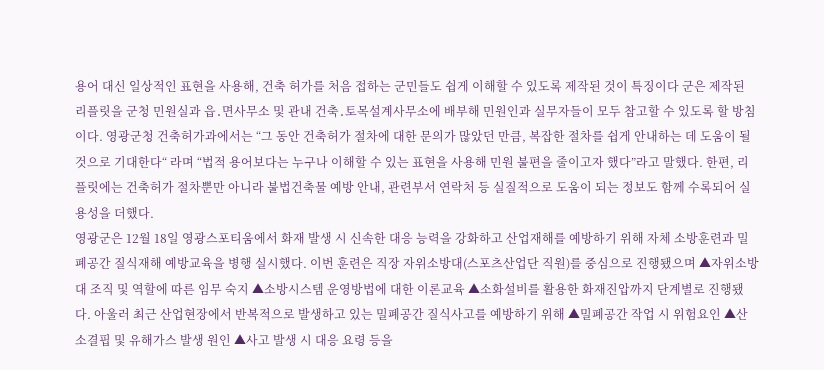용어 대신 일상적인 표현을 사용해, 건축 허가를 처음 접하는 군민들도 쉽게 이해할 수 있도록 제작된 것이 특징이다 군은 제작된 리플릿을 군청 민원실과 읍․면사무소 및 관내 건축․토목설계사무소에 배부해 민원인과 실무자들이 모두 참고할 수 있도록 할 방침이다. 영광군청 건축허가과에서는 “그 동안 건축허가 절차에 대한 문의가 많았던 만큼, 복잡한 절차를 쉽게 안내하는 데 도움이 될 것으로 기대한다“ 라며 “법적 용어보다는 누구나 이해할 수 있는 표현을 사용해 민원 불편을 줄이고자 했다”라고 말했다. 한편, 리플릿에는 건축허가 절차뿐만 아니라 불법건축물 예방 안내, 관련부서 연락처 등 실질적으로 도움이 되는 정보도 함께 수록되어 실용성을 더했다.
영광군은 12월 18일 영광스포티움에서 화재 발생 시 신속한 대응 능력을 강화하고 산업재해를 예방하기 위해 자체 소방훈련과 밀폐공간 질식재해 예방교육을 병행 실시했다. 이번 훈련은 직장 자위소방대(스포츠산업단 직원)를 중심으로 진행됐으며 ▲자위소방대 조직 및 역할에 따른 임무 숙지 ▲소방시스템 운영방법에 대한 이론교육 ▲소화설비를 활용한 화재진압까지 단계별로 진행됐다. 아울러 최근 산업현장에서 반복적으로 발생하고 있는 밀폐공간 질식사고를 예방하기 위해 ▲밀폐공간 작업 시 위험요인 ▲산소결핍 및 유해가스 발생 원인 ▲사고 발생 시 대응 요령 등을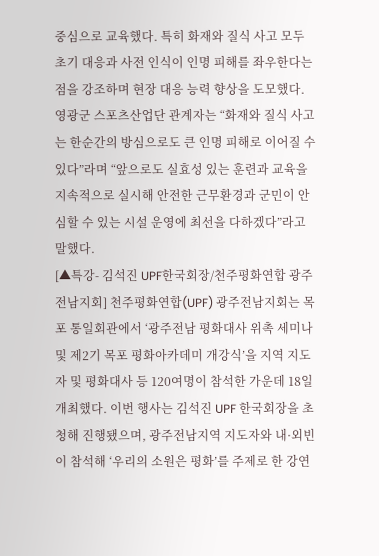중심으로 교육했다. 특히 화재와 질식 사고 모두 초기 대응과 사전 인식이 인명 피해를 좌우한다는 점을 강조하며 현장 대응 능력 향상을 도모했다. 영광군 스포츠산업단 관계자는 “화재와 질식 사고는 한순간의 방심으로도 큰 인명 피해로 이어질 수 있다”라며 “앞으로도 실효성 있는 훈련과 교육을 지속적으로 실시해 안전한 근무환경과 군민이 안심할 수 있는 시설 운영에 최선을 다하겠다”라고 말했다.
[▲특강- 김석진 UPF한국회장/천주평화연합 광주전남지회] 천주평화연합(UPF) 광주전남지회는 목포 통일회관에서 ‘광주전남 평화대사 위촉 세미나 및 제2기 목포 평화아카데미 개강식’을 지역 지도자 및 평화대사 등 120여명이 참석한 가운데 18일 개최했다. 이번 행사는 김석진 UPF 한국회장을 초청해 진행됐으며, 광주전남지역 지도자와 내·외빈이 참석해 ‘우리의 소원은 평화’를 주제로 한 강연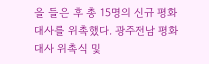을 들은 후 총 15명의 신규 평화대사를 위촉했다. 광주전남 평화대사 위촉식 및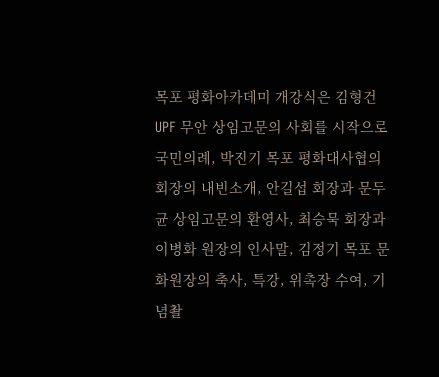목포 평화아카데미 개강식은 김형건 UPF 무안 상임고문의 사회를 시작으로 국민의례, 박진기 목포 평화대사협의회장의 내빈소개, 안길섭 회장과 문두균 상임고문의 환영사, 최승묵 회장과 이병화 원장의 인사말, 김정기 목포 문화원장의 축사, 특강, 위촉장 수여, 기념촬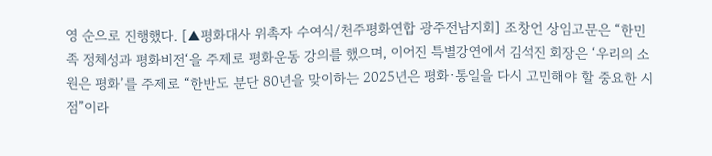영 순으로 진행했다. [▲평화대사 위촉자 수여식/천주평화연합 광주전남지회] 조창언 상임고문은 “한민족 정체성과 평화비전‘을 주제로 평화운동 강의를 했으며, 이어진 특별강연에서 김석진 회장은 ‘우리의 소원은 평화’를 주제로 “한반도 분단 80년을 맞이하는 2025년은 평화·통일을 다시 고민해야 할 중요한 시점”이라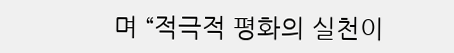며 “적극적 평화의 실천이